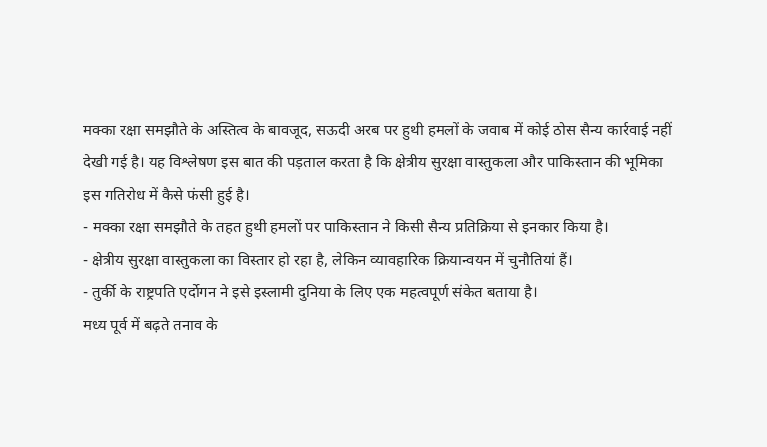मक्का रक्षा समझौते के अस्तित्व के बावजूद, सऊदी अरब पर हुथी हमलों के जवाब में कोई ठोस सैन्य कार्रवाई नहीं देखी गई है। यह विश्लेषण इस बात की पड़ताल करता है कि क्षेत्रीय सुरक्षा वास्तुकला और पाकिस्तान की भूमिका इस गतिरोध में कैसे फंसी हुई है।
- मक्का रक्षा समझौते के तहत हुथी हमलों पर पाकिस्तान ने किसी सैन्य प्रतिक्रिया से इनकार किया है।
- क्षेत्रीय सुरक्षा वास्तुकला का विस्तार हो रहा है, लेकिन व्यावहारिक क्रियान्वयन में चुनौतियां हैं।
- तुर्की के राष्ट्रपति एर्दोगन ने इसे इस्लामी दुनिया के लिए एक महत्वपूर्ण संकेत बताया है।
मध्य पूर्व में बढ़ते तनाव के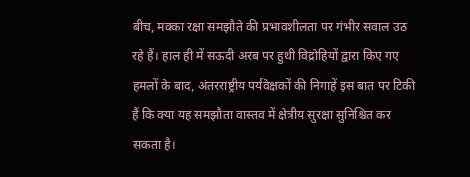बीच, मक्का रक्षा समझौते की प्रभावशीलता पर गंभीर सवाल उठ रहे हैं। हाल ही में सऊदी अरब पर हुथी विद्रोहियों द्वारा किए गए हमलों के बाद, अंतरराष्ट्रीय पर्यवेक्षकों की निगाहें इस बात पर टिकी हैं कि क्या यह समझौता वास्तव में क्षेत्रीय सुरक्षा सुनिश्चित कर सकता है।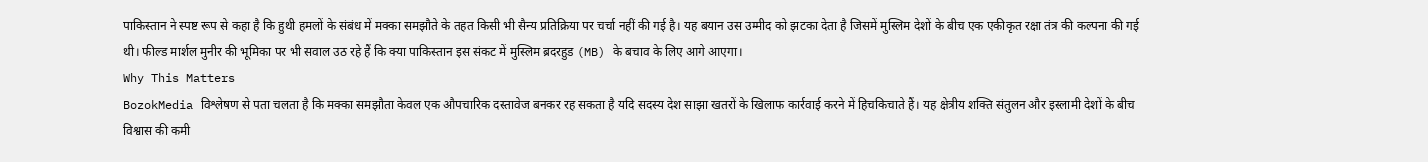पाकिस्तान ने स्पष्ट रूप से कहा है कि हुथी हमलों के संबंध में मक्का समझौते के तहत किसी भी सैन्य प्रतिक्रिया पर चर्चा नहीं की गई है। यह बयान उस उम्मीद को झटका देता है जिसमें मुस्लिम देशों के बीच एक एकीकृत रक्षा तंत्र की कल्पना की गई थी। फील्ड मार्शल मुनीर की भूमिका पर भी सवाल उठ रहे हैं कि क्या पाकिस्तान इस संकट में मुस्लिम ब्रदरहुड (MB) के बचाव के लिए आगे आएगा।
Why This Matters
BozokMedia विश्लेषण से पता चलता है कि मक्का समझौता केवल एक औपचारिक दस्तावेज बनकर रह सकता है यदि सदस्य देश साझा खतरों के खिलाफ कार्रवाई करने में हिचकिचाते हैं। यह क्षेत्रीय शक्ति संतुलन और इस्लामी देशों के बीच विश्वास की कमी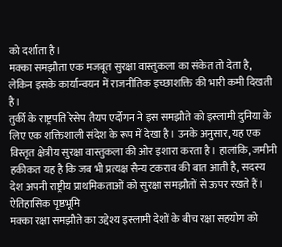को दर्शाता है।
मक्का समझौता एक मजबूत सुरक्षा वास्तुकला का संकेत तो देता है, लेकिन इसके कार्यान्वयन में राजनीतिक इच्छाशक्ति की भारी कमी दिखती है।
तुर्की के राष्ट्रपति रेसेप तैयप एर्दोगन ने इस समझौते को इस्लामी दुनिया के लिए एक शक्तिशाली संदेश के रूप में देखा है। उनके अनुसार, यह एक विस्तृत क्षेत्रीय सुरक्षा वास्तुकला की ओर इशारा करता है। हालांकि, जमीनी हकीकत यह है कि जब भी प्रत्यक्ष सैन्य टकराव की बात आती है, सदस्य देश अपनी राष्ट्रीय प्राथमिकताओं को सुरक्षा समझौतों से ऊपर रखते हैं।
ऐतिहासिक पृष्ठभूमि
मक्का रक्षा समझौते का उद्देश्य इस्लामी देशों के बीच रक्षा सहयोग को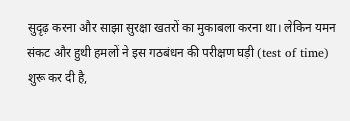सुदृढ़ करना और साझा सुरक्षा खतरों का मुकाबला करना था। लेकिन यमन संकट और हुथी हमलों ने इस गठबंधन की परीक्षण घड़ी (test of time) शुरू कर दी है,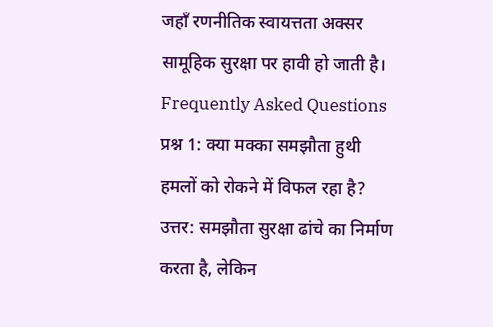जहाँ रणनीतिक स्वायत्तता अक्सर सामूहिक सुरक्षा पर हावी हो जाती है।
Frequently Asked Questions
प्रश्न 1: क्या मक्का समझौता हुथी हमलों को रोकने में विफल रहा है?
उत्तर: समझौता सुरक्षा ढांचे का निर्माण करता है, लेकिन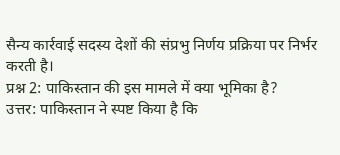सैन्य कार्रवाई सदस्य देशों की संप्रभु निर्णय प्रक्रिया पर निर्भर करती है।
प्रश्न 2: पाकिस्तान की इस मामले में क्या भूमिका है?
उत्तर: पाकिस्तान ने स्पष्ट किया है कि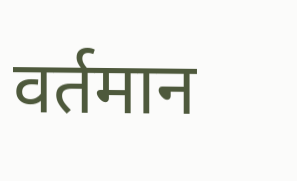वर्तमान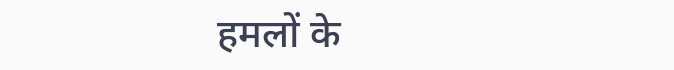हमलों के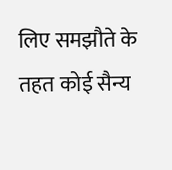लिए समझौते के तहत कोई सैन्य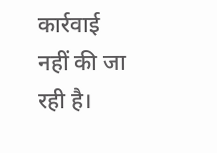कार्रवाई नहीं की जा रही है।